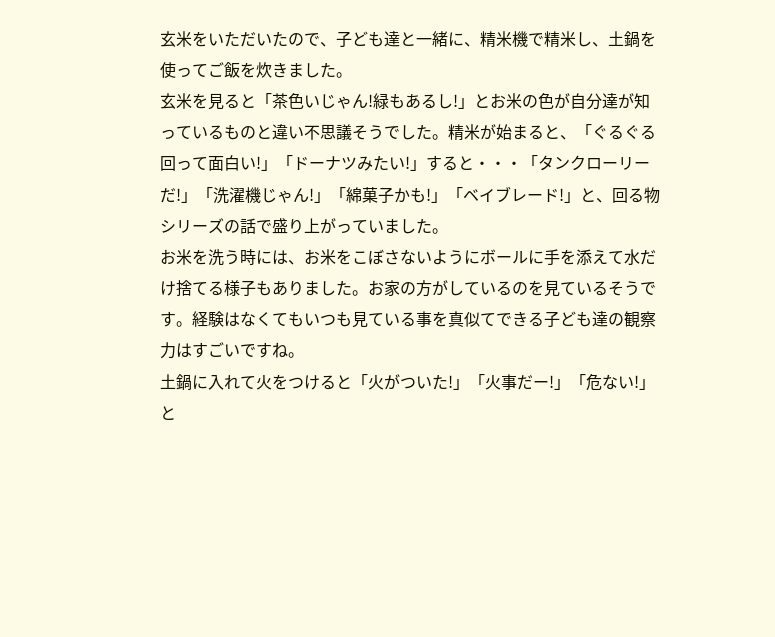玄米をいただいたので、子ども達と一緒に、精米機で精米し、土鍋を使ってご飯を炊きました。
玄米を見ると「茶色いじゃん!緑もあるし!」とお米の色が自分達が知っているものと違い不思議そうでした。精米が始まると、「ぐるぐる回って面白い!」「ドーナツみたい!」すると・・・「タンクローリーだ!」「洗濯機じゃん!」「綿菓子かも!」「ベイブレード!」と、回る物シリーズの話で盛り上がっていました。
お米を洗う時には、お米をこぼさないようにボールに手を添えて水だけ捨てる様子もありました。お家の方がしているのを見ているそうです。経験はなくてもいつも見ている事を真似てできる子ども達の観察力はすごいですね。
土鍋に入れて火をつけると「火がついた!」「火事だー!」「危ない!」と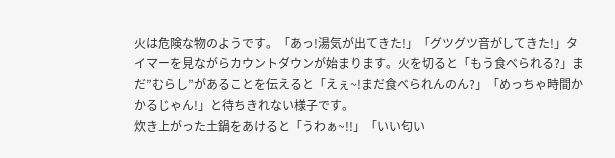火は危険な物のようです。「あっ!湯気が出てきた!」「グツグツ音がしてきた!」タイマーを見ながらカウントダウンが始まります。火を切ると「もう食べられる?」まだ”むらし”があることを伝えると「えぇ~!まだ食べられんのん?」「めっちゃ時間かかるじゃん!」と待ちきれない様子です。
炊き上がった土鍋をあけると「うわぁ~!!」「いい匂い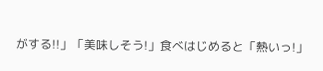がする!!」「美味しそう!」食べはじめると「熱いっ!」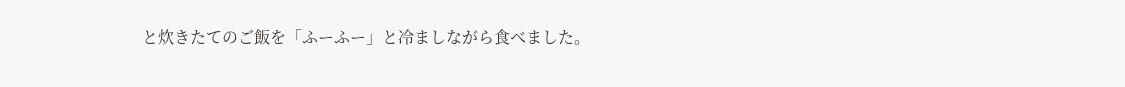と炊きたてのご飯を「ふーふー」と冷ましながら食べました。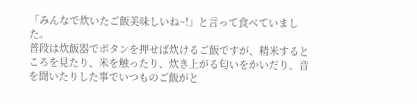「みんなで炊いたご飯美味しいね~!」と言って食べていました。
普段は炊飯器でボタンを押せば炊けるご飯ですが、精米するところを見たり、米を触ったり、炊き上がる匂いをかいだり、音を聞いたりした事でいつものご飯がと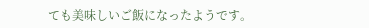ても美味しいご飯になったようです。